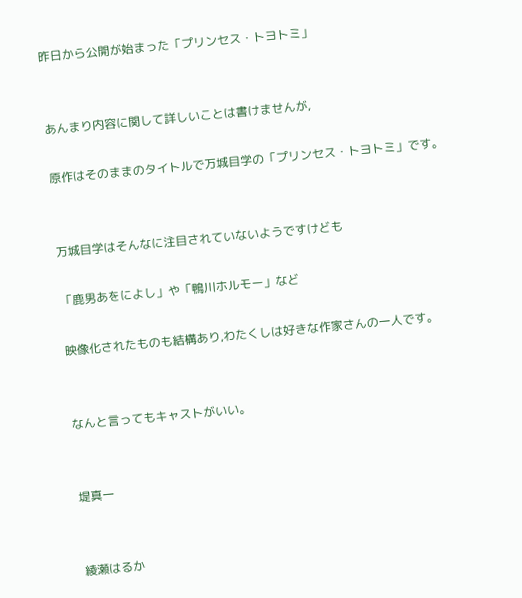昨日から公開が始まった「プリンセス・トヨトミ」


あんまり内容に関して詳しいことは書けませんが,

原作はそのままのタイトルで万城目学の「プリンセス・トヨトミ」です。


万城目学はそんなに注目されていないようですけども

「鹿男あをによし」や「鴨川ホルモー」など

映像化されたものも結構あり,わたくしは好きな作家さんの一人です。


なんと言ってもキャストがいい。


堤真一


綾瀬はるか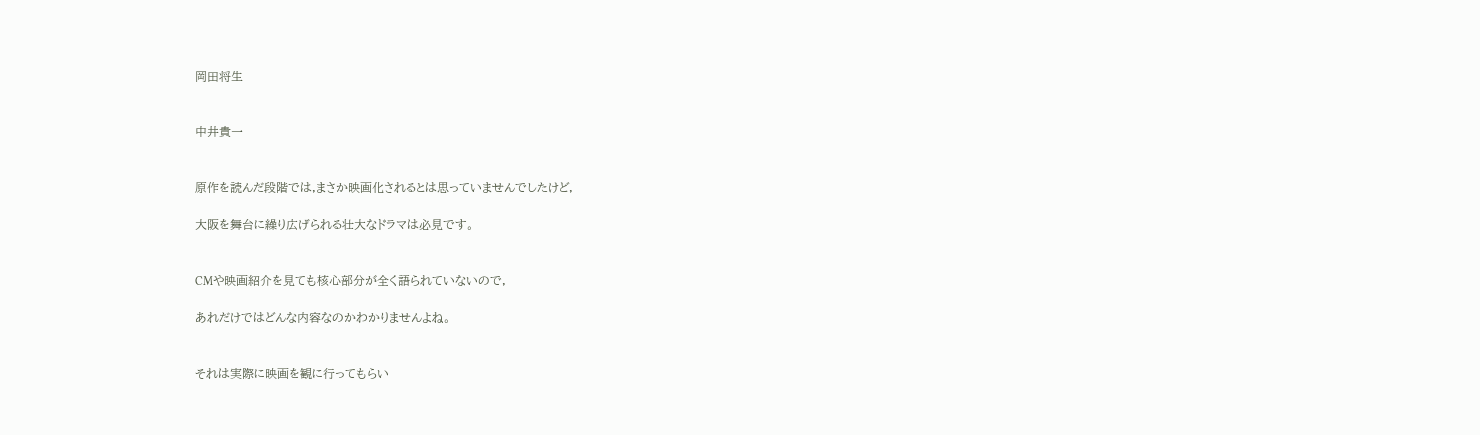岡田将生


中井貴一


原作を読んだ段階では,まさか映画化されるとは思っていませんでしたけど,

大阪を舞台に繰り広げられる壮大なドラマは必見です。


CMや映画紹介を見ても核心部分が全く語られていないので,

あれだけではどんな内容なのかわかりませんよね。


それは実際に映画を観に行ってもらい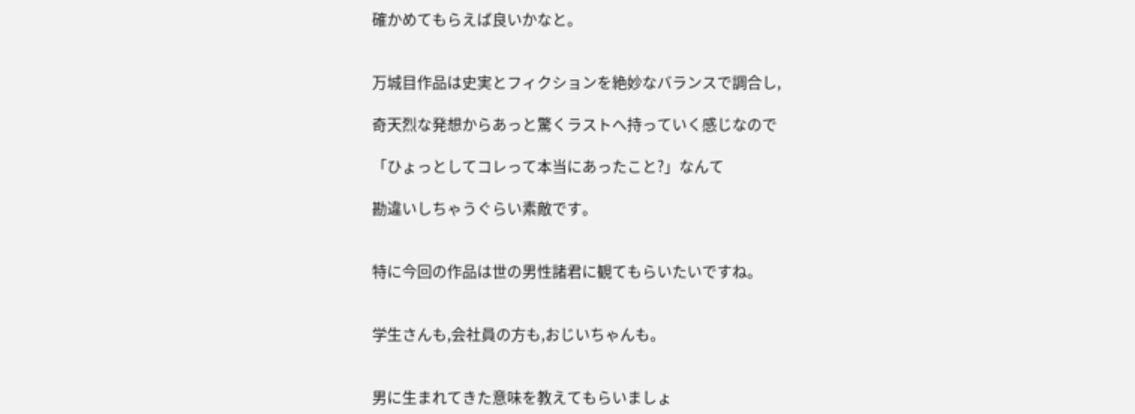確かめてもらえば良いかなと。


万城目作品は史実とフィクションを絶妙なバランスで調合し,

奇天烈な発想からあっと驚くラストへ持っていく感じなので

「ひょっとしてコレって本当にあったこと?」なんて

勘違いしちゃうぐらい素敵です。


特に今回の作品は世の男性諸君に観てもらいたいですね。


学生さんも,会社員の方も,おじいちゃんも。


男に生まれてきた意味を教えてもらいましょ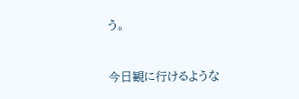う。


今日観に行けるような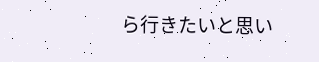ら行きたいと思い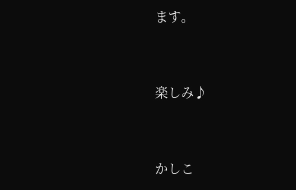ます。


楽しみ♪


かしこ